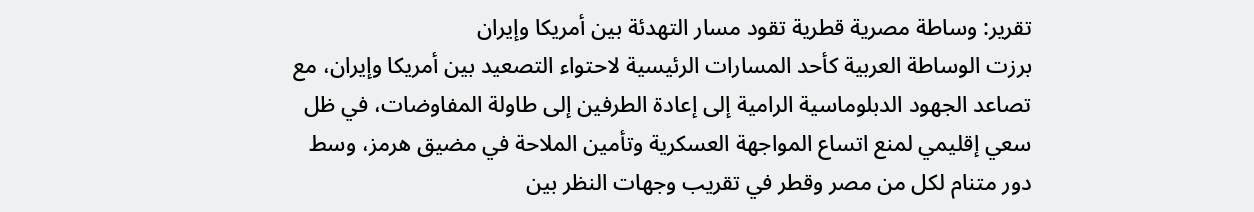تقرير: وساطة مصرية قطرية تقود مسار التهدئة بين أمريكا وإيران
برزت الوساطة العربية كأحد المسارات الرئيسية لاحتواء التصعيد بين أمريكا وإيران، مع تصاعد الجهود الدبلوماسية الرامية إلى إعادة الطرفين إلى طاولة المفاوضات، في ظل سعي إقليمي لمنع اتساع المواجهة العسكرية وتأمين الملاحة في مضيق هرمز، وسط دور متنام لكل من مصر وقطر في تقريب وجهات النظر بين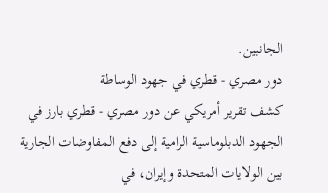الجانبين.
دور مصري - قطري في جهود الوساطة
كشف تقرير أمريكي عن دور مصري - قطري بارز في الجهود الدبلوماسية الرامية إلى دفع المفاوضات الجارية بين الولايات المتحدة وإيران، في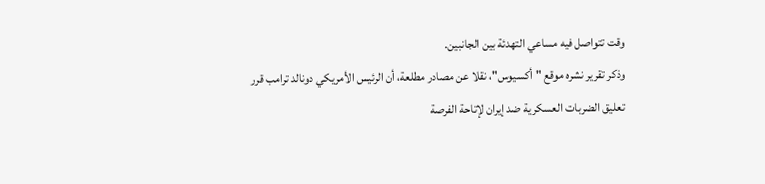وقت تتواصل فيه مساعي التهدئة بين الجانبين.
وذكر تقرير نشره موقع "أكسيوس"، نقلا عن مصادر مطلعة، أن الرئيس الأمريكي دونالد ترامب قرر تعليق الضربات العسكرية ضد إيران لإتاحة الفرصة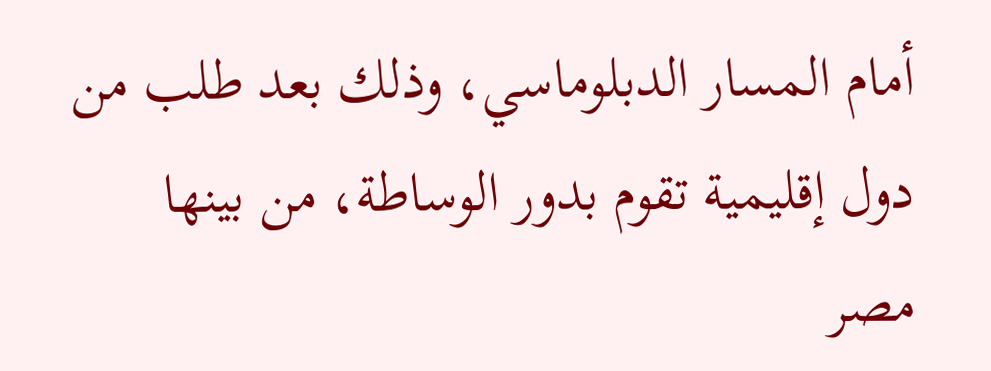أمام المسار الدبلوماسي، وذلك بعد طلب من دول إقليمية تقوم بدور الوساطة، من بينها مصر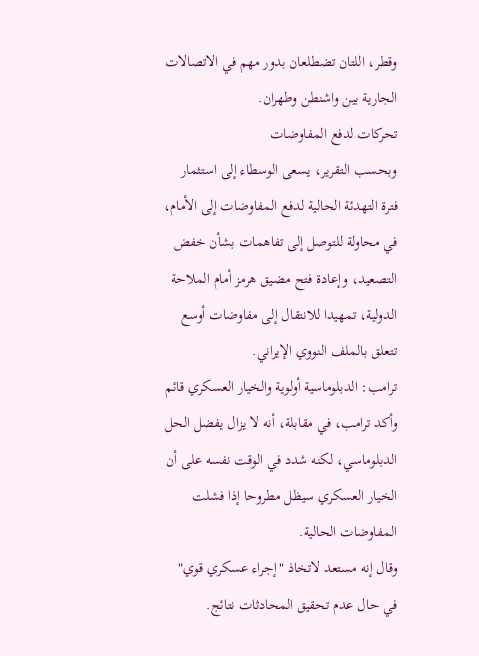وقطر، اللتان تضطلعان بدور مهم في الاتصالات الجارية بين واشنطن وطهران.
تحركات لدفع المفاوضات
وبحسب التقرير، يسعى الوسطاء إلى استثمار فترة التهدئة الحالية لدفع المفاوضات إلى الأمام، في محاولة للتوصل إلى تفاهمات بشأن خفض التصعيد، وإعادة فتح مضيق هرمز أمام الملاحة الدولية، تمهيدا للانتقال إلى مفاوضات أوسع تتعلق بالملف النووي الإيراني.
ترامب: الدبلوماسية أولوية والخيار العسكري قائم
وأكد ترامب، في مقابلة، أنه لا يزال يفضل الحل الدبلوماسي، لكنه شدد في الوقت نفسه على أن الخيار العسكري سيظل مطروحا إذا فشلت المفاوضات الحالية.
وقال إنه مستعد لاتخاذ "إجراء عسكري قوي" في حال عدم تحقيق المحادثات نتائج.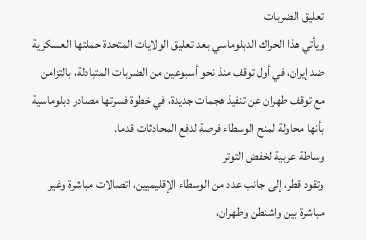تعليق الضربات
ويأتي هذا الحراك الدبلوماسي بعد تعليق الولايات المتحدة حملتها العسكرية ضد إيران، في أول توقف منذ نحو أسبوعين من الضربات المتبادلة، بالتزامن مع توقف طهران عن تنفيذ هجمات جديدة، في خطوة فسرتها مصادر دبلوماسية بأنها محاولة لمنح الوسطاء فرصة لدفع المحادثات قدما.
وساطة عربية لخفض التوتر
وتقود قطر، إلى جانب عدد من الوسطاء الإقليميين، اتصالات مباشرة وغير مباشرة بين واشنطن وطهران،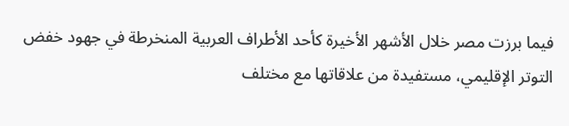فيما برزت مصر خلال الأشهر الأخيرة كأحد الأطراف العربية المنخرطة في جهود خفض التوتر الإقليمي، مستفيدة من علاقاتها مع مختلف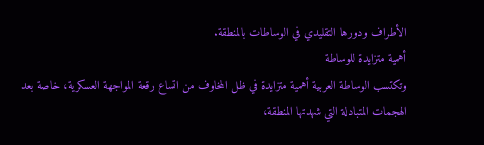الأطراف ودورها التقليدي في الوساطات بالمنطقة.
أهمية متزايدة للوساطة
وتكتسب الوساطة العربية أهمية متزايدة في ظل المخاوف من اتساع رقعة المواجهة العسكرية، خاصة بعد الهجمات المتبادلة التي شهدتها المنطقة،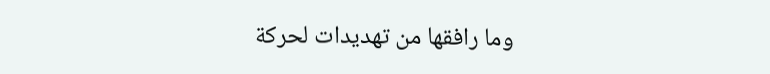وما رافقها من تهديدات لحركة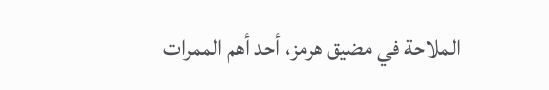الملاحة في مضيق هرمز، أحد أهم الممرات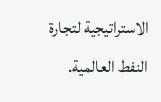الاستراتيجية لتجارة النفط العالمية.